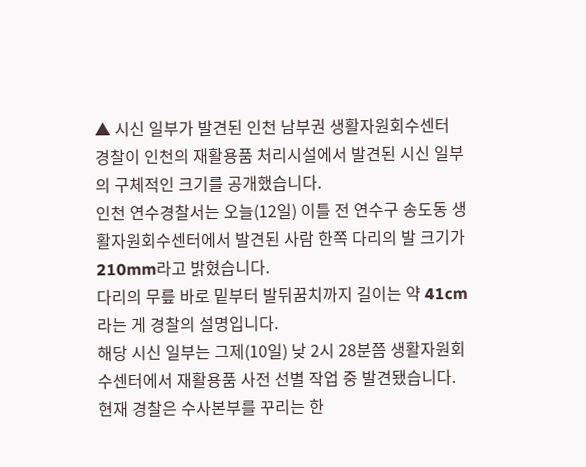▲ 시신 일부가 발견된 인천 남부권 생활자원회수센터
경찰이 인천의 재활용품 처리시설에서 발견된 시신 일부의 구체적인 크기를 공개했습니다.
인천 연수경찰서는 오늘(12일) 이틀 전 연수구 송도동 생활자원회수센터에서 발견된 사람 한쪽 다리의 발 크기가 210mm라고 밝혔습니다.
다리의 무릎 바로 밑부터 발뒤꿈치까지 길이는 약 41cm라는 게 경찰의 설명입니다.
해당 시신 일부는 그제(10일) 낮 2시 28분쯤 생활자원회수센터에서 재활용품 사전 선별 작업 중 발견됐습니다.
현재 경찰은 수사본부를 꾸리는 한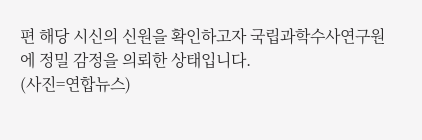편 해당 시신의 신원을 확인하고자 국립과학수사연구원에 정밀 감정을 의뢰한 상태입니다.
(사진=연합뉴스)